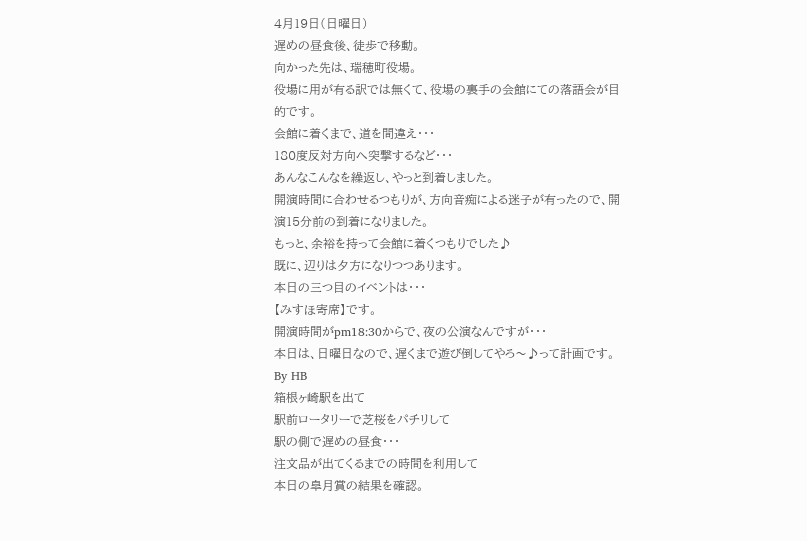4月19日(日曜日)
遅めの昼食後、徒歩で移動。
向かった先は、瑞穂町役場。
役場に用が有る訳では無くて、役場の裏手の会館にての落語会が目的です。
会館に着くまで、道を間違え・・・
180度反対方向へ突撃するなど・・・
あんなこんなを繰返し、やっと到着しました。
開演時間に合わせるつもりが、方向音痴による迷子が有ったので、開演15分前の到着になりました。
もっと、余裕を持って会館に着くつもりでした♪
既に、辺りは夕方になりつつあります。
本日の三つ目のイベントは・・・
【みすほ寄席】です。
開演時間がpm18:30からで、夜の公演なんですが・・・
本日は、日曜日なので、遅くまで遊び倒してやろ〜♪って計画です。
By HB
箱根ヶ崎駅を出て
駅前ロータリーで芝桜をパチリして
駅の側で遅めの昼食・・・
注文品が出てくるまでの時間を利用して
本日の皐月賞の結果を確認。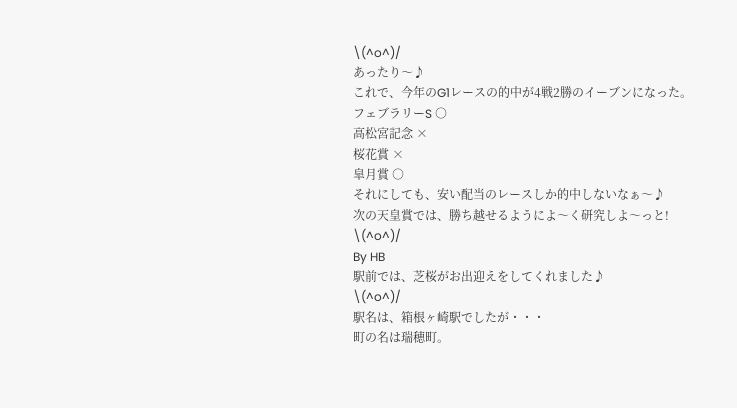\(^o^)/
あったり〜♪
これで、今年のG1レースの的中が4戦2勝のイーブンになった。
フェブラリーS ○
高松宮記念 ×
桜花賞 ×
皐月賞 ○
それにしても、安い配当のレースしか的中しないなぁ〜♪
次の天皇賞では、勝ち越せるようによ〜く研究しよ〜っと!
\(^o^)/
By HB
駅前では、芝桜がお出迎えをしてくれました♪
\(^o^)/
駅名は、箱根ヶ崎駅でしたが・・・
町の名は瑞穂町。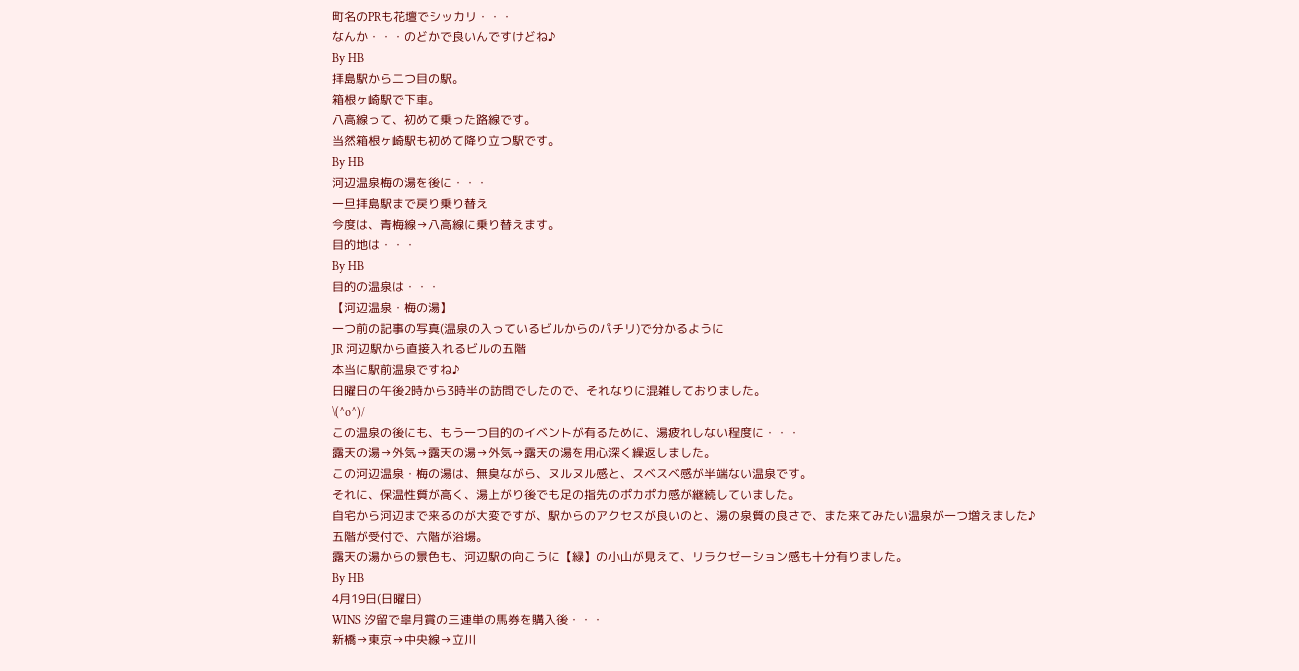町名のPRも花壇でシッカリ・・・
なんか・・・のどかで良いんですけどね♪
By HB
拝島駅から二つ目の駅。
箱根ヶ崎駅で下車。
八高線って、初めて乗った路線です。
当然箱根ヶ崎駅も初めて降り立つ駅です。
By HB
河辺温泉梅の湯を後に・・・
一旦拝島駅まで戻り乗り替え
今度は、青梅線→八高線に乗り替えます。
目的地は・・・
By HB
目的の温泉は・・・
【河辺温泉・梅の湯】
一つ前の記事の写真(温泉の入っているビルからのパチリ)で分かるように
JR 河辺駅から直接入れるビルの五階
本当に駅前温泉ですね♪
日曜日の午後2時から3時半の訪問でしたので、それなりに混雑しておりました。
\(^o^)/
この温泉の後にも、もう一つ目的のイベントが有るために、湯疲れしない程度に・・・
露天の湯→外気→露天の湯→外気→露天の湯を用心深く繰返しました。
この河辺温泉・梅の湯は、無臭ながら、ヌルヌル感と、スベスベ感が半端ない温泉です。
それに、保温性質が高く、湯上がり後でも足の指先のポカポカ感が継続していました。
自宅から河辺まで来るのが大変ですが、駅からのアクセスが良いのと、湯の泉質の良さで、また来てみたい温泉が一つ増えました♪
五階が受付で、六階が浴場。
露天の湯からの景色も、河辺駅の向こうに【緑】の小山が見えて、リラクゼーション感も十分有りました。
By HB
4月19日(日曜日)
WINS 汐留で皐月賞の三連単の馬券を購入後・・・
新橋→東京→中央線→立川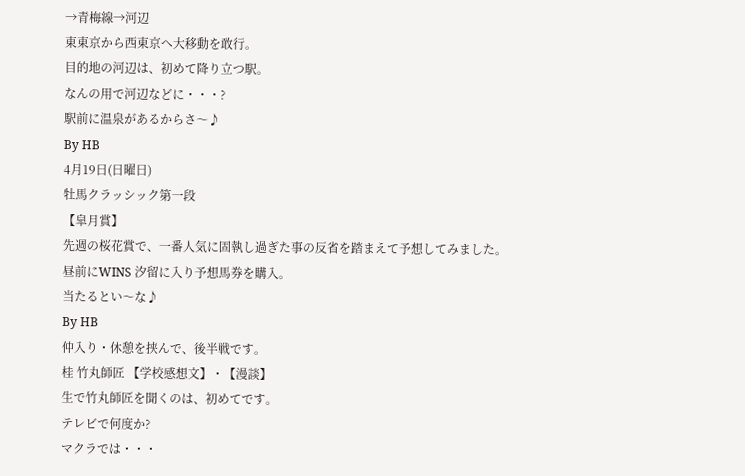→青梅線→河辺
東東京から西東京へ大移動を敢行。
目的地の河辺は、初めて降り立つ駅。
なんの用で河辺などに・・・?
駅前に温泉があるからさ〜♪
By HB
4月19日(日曜日)
牡馬クラッシック第一段
【皐月賞】
先週の桜花賞で、一番人気に固執し過ぎた事の反省を踏まえて予想してみました。
昼前にWINS 汐留に入り予想馬券を購入。
当たるとい〜な♪
By HB
仲入り・休憩を挟んで、後半戦です。
桂 竹丸師匠 【学校感想文】・【漫談】
生で竹丸師匠を聞くのは、初めてです。
テレビで何度か?
マクラでは・・・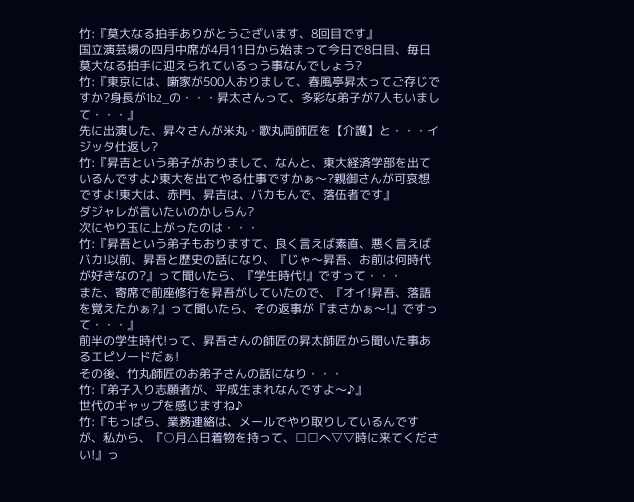竹:『莫大なる拍手ありがとうございます、8回目です』
国立演芸場の四月中席が4月11日から始まって今日で8日目、毎日莫大なる拍手に迎えられているっう事なんでしょう?
竹:『東京には、噺家が500人おりまして、春風亭昇太ってご存じですか?身長が1b2_の・・・昇太さんって、多彩な弟子が7人もいまして・・・』
先に出演した、昇々さんが米丸・歌丸両師匠を【介護】と・・・イジッタ仕返し?
竹:『昇吉という弟子がおりまして、なんと、東大経済学部を出ているんですよ♪東大を出てやる仕事ですかぁ〜?親御さんが可哀想ですよ!東大は、赤門、昇吉は、バカもんで、落伍者です』
ダジャレが言いたいのかしらん?
次にやり玉に上がったのは・・・
竹:『昇吾という弟子もおりますて、良く言えば素直、悪く言えばバカ!以前、昇吾と歴史の話になり、『じゃ〜昇吾、お前は何時代が好きなの?』って聞いたら、『学生時代!』ですって・・・
また、寄席で前座修行を昇吾がしていたので、『オイ!昇吾、落語を覚えたかぁ?』って聞いたら、その返事が『まさかぁ〜!』ですって・・・』
前半の学生時代!って、昇吾さんの師匠の昇太師匠から聞いた事あるエピソードだぁ!
その後、竹丸師匠のお弟子さんの話になり・・・
竹:『弟子入り志願者が、平成生まれなんですよ〜♪』
世代のギャップを感じますね♪
竹:『もっぱら、業務連絡は、メールでやり取りしているんですが、私から、『○月△日着物を持って、□□へ▽▽時に来てください!』っ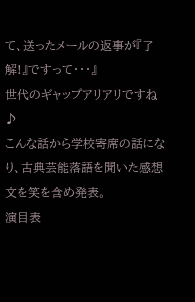て、送ったメールの返事が『了解!』ですって・・・』
世代のギャップアリアリですね♪
こんな話から学校寄席の話になり、古典芸能落語を聞いた感想文を笑を含め発表。
演目表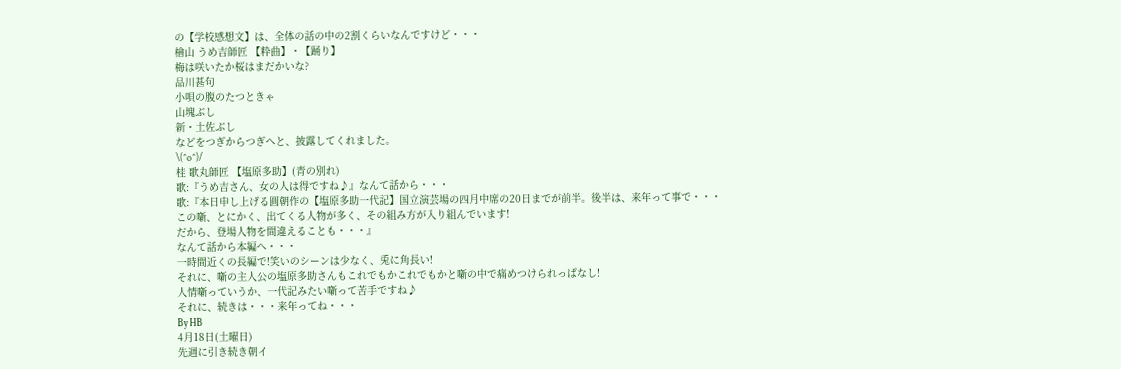の【学校感想文】は、全体の話の中の2割くらいなんですけど・・・
檜山 うめ吉師匠 【粋曲】・【踊り】
梅は咲いたか桜はまだかいな?
品川甚句
小唄の腹のたつときゃ
山塊ぶし
新・土佐ぶし
などをつぎからつぎへと、披露してくれました。
\(^o^)/
桂 歌丸師匠 【塩原多助】(青の別れ)
歌:『うめ吉さん、女の人は得ですね♪』なんて話から・・・
歌:『本日申し上げる圓朝作の【塩原多助一代記】国立演芸場の四月中席の20日までが前半。後半は、来年って事で・・・
この噺、とにかく、出てくる人物が多く、その組み方が入り組んでいます!
だから、登場人物を間違えることも・・・』
なんて話から本編へ・・・
一時間近くの長編で!笑いのシーンは少なく、兎に角長い!
それに、噺の主人公の塩原多助さんもこれでもかこれでもかと噺の中で痛めつけられっぱなし!
人情噺っていうか、一代記みたい噺って苦手ですね♪
それに、続きは・・・来年ってね・・・
By HB
4月18日(土曜日)
先週に引き続き朝イ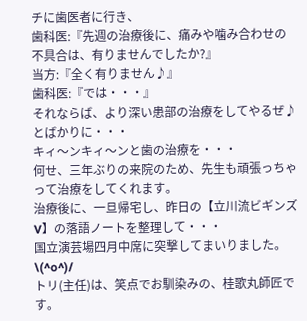チに歯医者に行き、
歯科医:『先週の治療後に、痛みや噛み合わせの不具合は、有りませんでしたか?』
当方:『全く有りません♪』
歯科医:『では・・・』
それならば、より深い患部の治療をしてやるぜ♪とばかりに・・・
キィ〜ンキィ〜ンと歯の治療を・・・
何せ、三年ぶりの来院のため、先生も頑張っちゃって治療をしてくれます。
治療後に、一旦帰宅し、昨日の【立川流ビギンズV】の落語ノートを整理して・・・
国立演芸場四月中席に突撃してまいりました。
\(^o^)/
トリ(主任)は、笑点でお馴染みの、桂歌丸師匠です。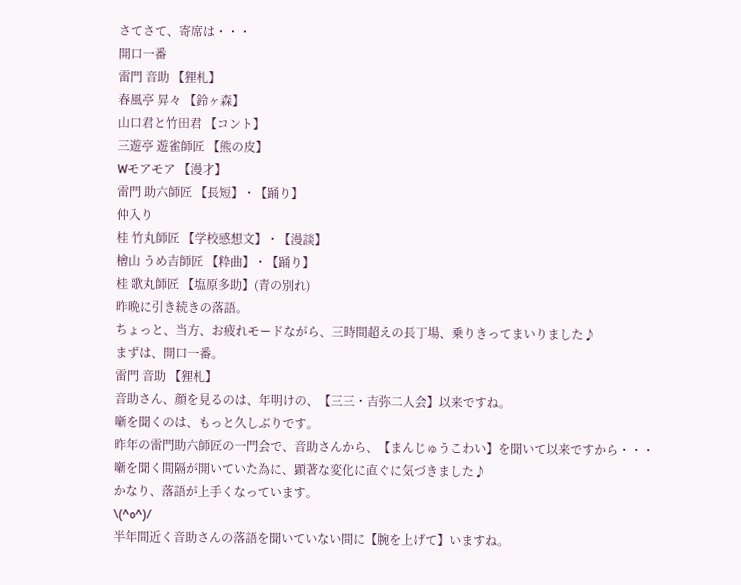さてさて、寄席は・・・
開口一番
雷門 音助 【狸札】
春風亭 昇々 【鈴ヶ森】
山口君と竹田君 【コント】
三遊亭 遊雀師匠 【熊の皮】
Wモアモア 【漫才】
雷門 助六師匠 【長短】・【踊り】
仲入り
桂 竹丸師匠 【学校感想文】・【漫談】
檜山 うめ吉師匠 【粋曲】・【踊り】
桂 歌丸師匠 【塩原多助】(青の別れ)
昨晩に引き続きの落語。
ちょっと、当方、お疲れモードながら、三時間超えの長丁場、乗りきってまいりました♪
まずは、開口一番。
雷門 音助 【狸札】
音助さん、顔を見るのは、年明けの、【三三・吉弥二人会】以来ですね。
噺を聞くのは、もっと久しぶりです。
昨年の雷門助六師匠の一門会で、音助さんから、【まんじゅうこわい】を聞いて以来ですから・・・
噺を聞く間隔が開いていた為に、顕著な変化に直ぐに気づきました♪
かなり、落語が上手くなっています。
\(^o^)/
半年間近く音助さんの落語を聞いていない間に【腕を上げて】いますね。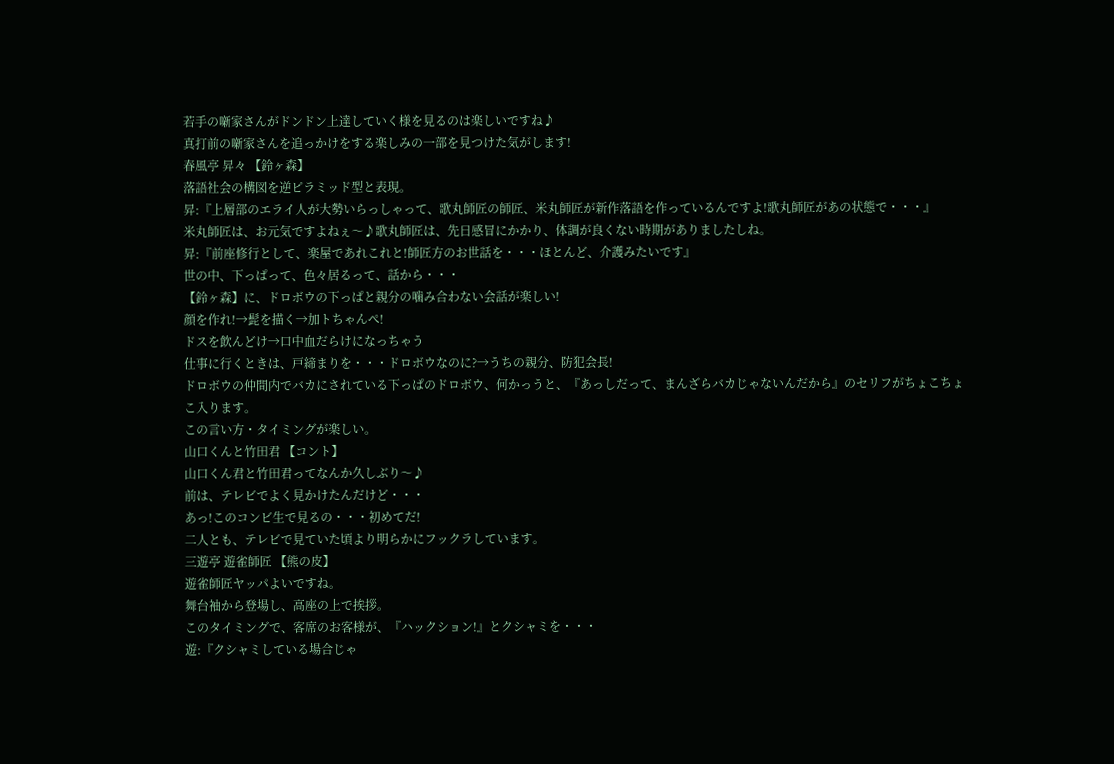若手の噺家さんがドンドン上達していく様を見るのは楽しいですね♪
真打前の噺家さんを追っかけをする楽しみの一部を見つけた気がします!
春風亭 昇々 【鈴ヶ森】
落語社会の構図を逆ピラミッド型と表現。
昇:『上層部のエライ人が大勢いらっしゃって、歌丸師匠の師匠、米丸師匠が新作落語を作っているんですよ!歌丸師匠があの状態で・・・』
米丸師匠は、お元気ですよねぇ〜♪歌丸師匠は、先日感冒にかかり、体調が良くない時期がありましたしね。
昇:『前座修行として、楽屋であれこれと!師匠方のお世話を・・・ほとんど、介護みたいです』
世の中、下っぱって、色々居るって、話から・・・
【鈴ヶ森】に、ドロボウの下っぱと親分の噛み合わない会話が楽しい!
顔を作れ!→髭を描く→加トちゃんぺ!
ドスを飲んどけ→口中血だらけになっちゃう
仕事に行くときは、戸締まりを・・・ドロボウなのに?→うちの親分、防犯会長!
ドロボウの仲間内でバカにされている下っぱのドロボウ、何かっうと、『あっしだって、まんざらバカじゃないんだから』のセリフがちょこちょこ入ります。
この言い方・タイミングが楽しい。
山口くんと竹田君 【コント】
山口くん君と竹田君ってなんか久しぶり〜♪
前は、テレビでよく見かけたんだけど・・・
あっ!このコンビ生で見るの・・・初めてだ!
二人とも、テレビで見ていた頃より明らかにフックラしています。
三遊亭 遊雀師匠 【熊の皮】
遊雀師匠ヤッパよいですね。
舞台袖から登場し、高座の上で挨拶。
このタイミングで、客席のお客様が、『ハックション!』とクシャミを・・・
遊:『クシャミしている場合じゃ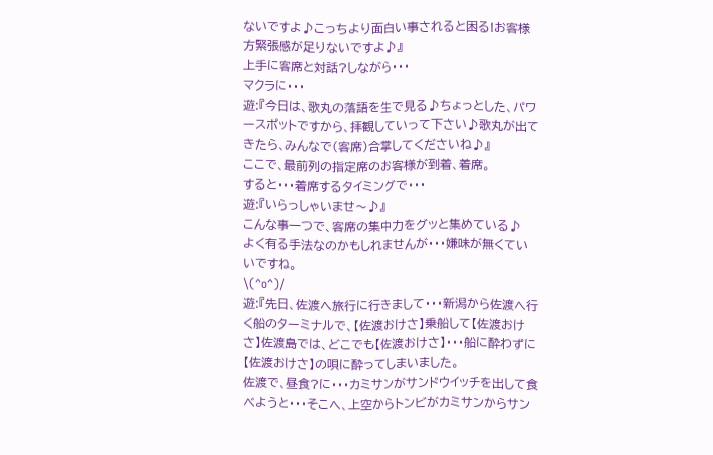ないですよ♪こっちより面白い事されると困る!お客様方緊張感が足りないですよ♪』
上手に客席と対話?しながら・・・
マクラに・・・
遊:『今日は、歌丸の落語を生で見る♪ちょっとした、パワースポットですから、拝観していって下さい♪歌丸が出てきたら、みんなで(客席)合掌してくださいね♪』
ここで、最前列の指定席のお客様が到着、着席。
すると・・・着席するタイミングで・・・
遊:『いらっしゃいませ〜♪』
こんな事一つで、客席の集中力をグッと集めている♪
よく有る手法なのかもしれませんが・・・嫌味が無くていいですね。
\(^o^)/
遊:『先日、佐渡へ旅行に行きまして・・・新潟から佐渡へ行く船のターミナルで、【佐渡おけさ】乗船して【佐渡おけさ】佐渡島では、どこでも【佐渡おけさ】・・・船に酔わずに【佐渡おけさ】の唄に酔ってしまいました。
佐渡で、昼食?に・・・カミサンがサンドウイッチを出して食べようと・・・そこへ、上空からトンビがカミサンからサン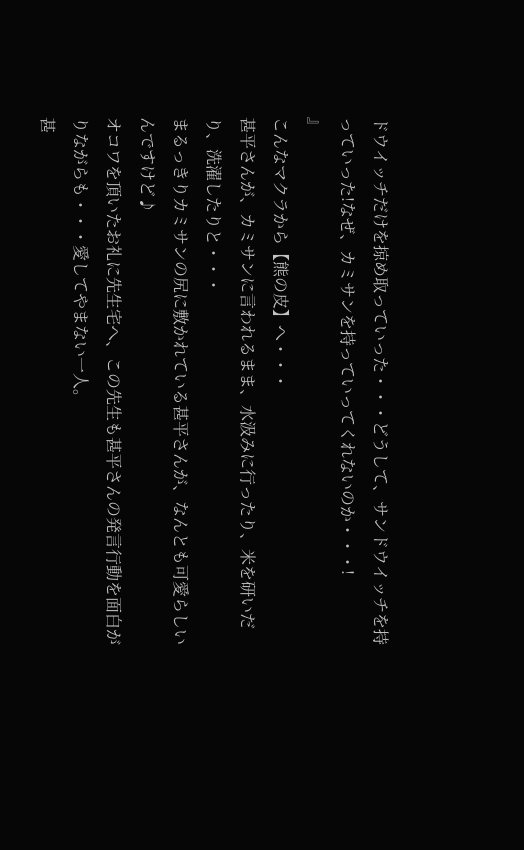ドウイッチだけを掠め取っていった・・・どうして、サンドウイッチを持っていった!なぜ、カミサンを持っていってくれないのか・・・!
』
こんなマクラから【熊の皮】へ・・・
甚平さんが、カミサンに言われるまま、水汲みに行ったり、米を研いだり、洗濯したりと・・・
まるっきりカミサンの尻に敷かれている甚平さんが、なんとも可愛らしいんですけど♪
オコワを頂いたお礼に先生宅へ、この先生も甚平さんの発言行動を面白がりながらも・・・愛してやまない一人。
甚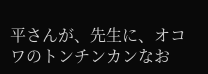平さんが、先生に、オコワのトンチンカンなお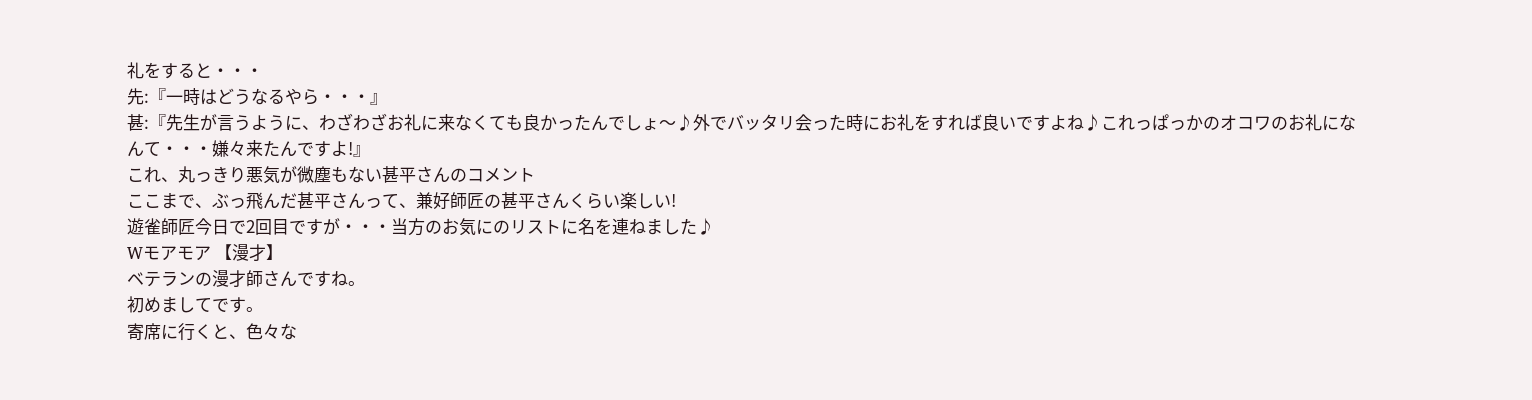礼をすると・・・
先:『一時はどうなるやら・・・』
甚:『先生が言うように、わざわざお礼に来なくても良かったんでしょ〜♪外でバッタリ会った時にお礼をすれば良いですよね♪これっぱっかのオコワのお礼になんて・・・嫌々来たんですよ!』
これ、丸っきり悪気が微塵もない甚平さんのコメント
ここまで、ぶっ飛んだ甚平さんって、兼好師匠の甚平さんくらい楽しい!
遊雀師匠今日で2回目ですが・・・当方のお気にのリストに名を連ねました♪
Wモアモア 【漫才】
ベテランの漫才師さんですね。
初めましてです。
寄席に行くと、色々な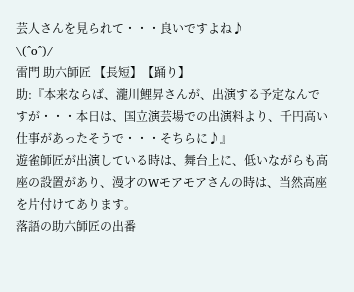芸人さんを見られて・・・良いですよね♪
\(^o^)/
雷門 助六師匠 【長短】【踊り】
助:『本来ならば、瀧川鯉昇さんが、出演する予定なんですが・・・本日は、国立演芸場での出演料より、千円高い仕事があったそうで・・・そちらに♪』
遊雀師匠が出演している時は、舞台上に、低いながらも高座の設置があり、漫才のWモアモアさんの時は、当然高座を片付けてあります。
落語の助六師匠の出番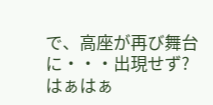で、高座が再び舞台に・・・出現せず?
はぁはぁ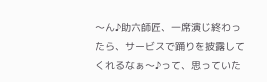〜ん♪助六師匠、一席演じ終わったら、サービスで踊りを披露してくれるなぁ〜♪って、思っていた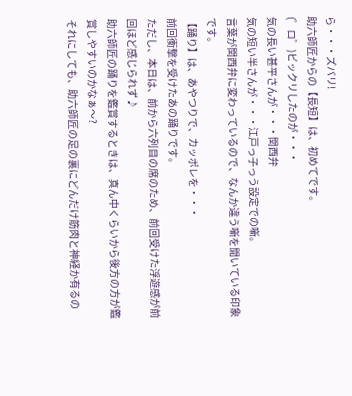ら・・・ズバリ!
助六師匠からの【長短】は、初めてです。
(゜ロ゜)ビックリしたのが・・・
気の長い甚平さんが・・・関西弁
気の短い半さんが・・・江戸っ子っう設定での噺。
言葉が関西弁に変わっているので、なんか違う噺を聞いている印象です。
【踊り】は、あやつりで、カッポレを・・・
前回衝撃を受けたあの踊りです。
ただし、本日は、前から六列目の席のため、前回受けた浮遊感が前回ほど感じられず♪
助六師匠の踊りを鑑賞するときは、真ん中くらいから後方の方が鑑賞しやすいのかなぁ〜?
それにしても、助六師匠の足の裏にどんだけ筋肉と神経か有るの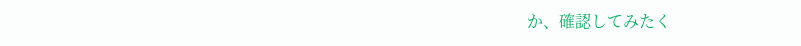か、確認してみたく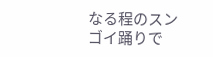なる程のスンゴイ踊りで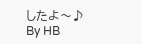したよ〜♪
By HB